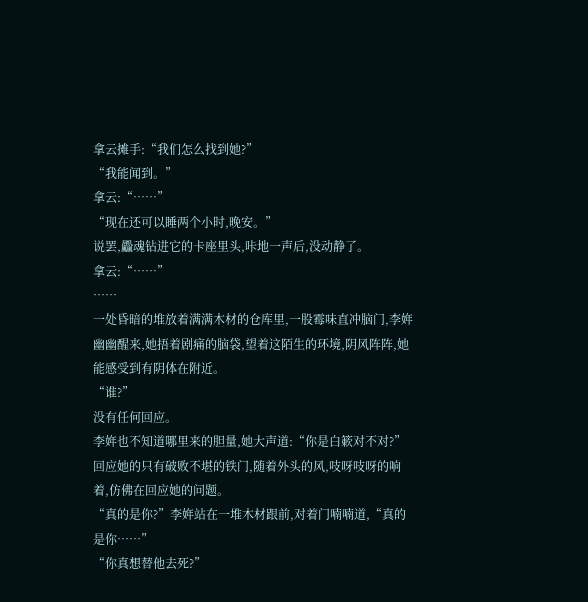拿云摊手:“我们怎么找到她?”
“我能闻到。”
拿云:“……”
“现在还可以睡两个小时,晚安。”
说罢,飍魂钻进它的卡座里头,咔地一声后,没动静了。
拿云:“……”
……
一处昏暗的堆放着满满木材的仓库里,一股霉味直冲脑门,李姩幽幽醒来,她捂着剧痛的脑袋,望着这陌生的环境,阴风阵阵,她能感受到有阴体在附近。
“谁?”
没有任何回应。
李姩也不知道哪里来的胆量,她大声道:“你是白簌对不对?”
回应她的只有破败不堪的铁门,随着外头的风,吱呀吱呀的响着,仿佛在回应她的问题。
“真的是你?”李姩站在一堆木材跟前,对着门喃喃道,“真的是你……”
“你真想替他去死?”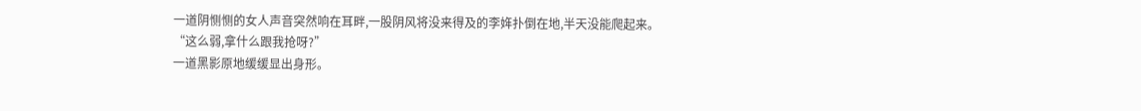一道阴恻恻的女人声音突然响在耳畔,一股阴风将没来得及的李姩扑倒在地,半天没能爬起来。
“这么弱,拿什么跟我抢呀?”
一道黑影原地缓缓显出身形。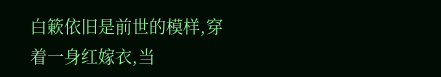白簌依旧是前世的模样,穿着一身红嫁衣,当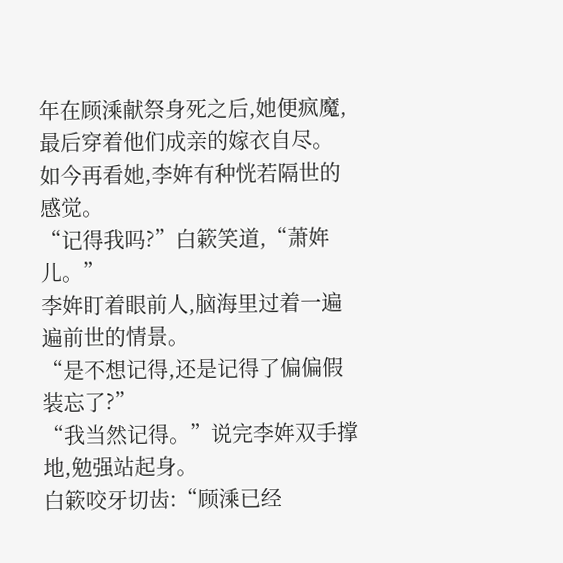年在顾溗献祭身死之后,她便疯魔,最后穿着他们成亲的嫁衣自尽。
如今再看她,李姩有种恍若隔世的感觉。
“记得我吗?”白簌笑道,“萧姩儿。”
李姩盯着眼前人,脑海里过着一遍遍前世的情景。
“是不想记得,还是记得了偏偏假装忘了?”
“我当然记得。”说完李姩双手撑地,勉强站起身。
白簌咬牙切齿:“顾溗已经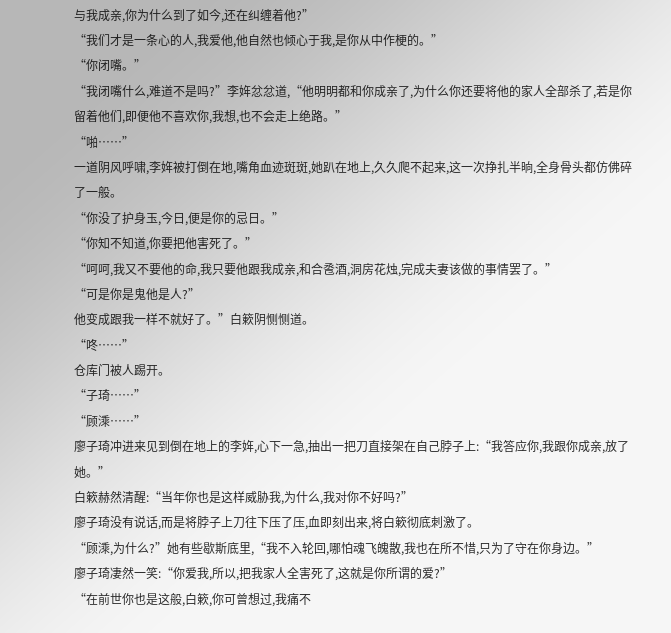与我成亲,你为什么到了如今,还在纠缠着他?”
“我们才是一条心的人,我爱他,他自然也倾心于我,是你从中作梗的。”
“你闭嘴。”
“我闭嘴什么,难道不是吗?”李姩忿忿道,“他明明都和你成亲了,为什么你还要将他的家人全部杀了,若是你留着他们,即便他不喜欢你,我想,也不会走上绝路。”
“啪……”
一道阴风呼啸,李姩被打倒在地,嘴角血迹斑斑,她趴在地上,久久爬不起来,这一次挣扎半晌,全身骨头都仿佛碎了一般。
“你没了护身玉,今日,便是你的忌日。”
“你知不知道,你要把他害死了。”
“呵呵,我又不要他的命,我只要他跟我成亲,和合卺酒,洞房花烛,完成夫妻该做的事情罢了。”
“可是你是鬼他是人?”
他变成跟我一样不就好了。”白簌阴恻恻道。
“咚……”
仓库门被人踢开。
“子琦……”
“顾溗……”
廖子琦冲进来见到倒在地上的李姩,心下一急,抽出一把刀直接架在自己脖子上:“我答应你,我跟你成亲,放了她。”
白簌赫然清醒:“当年你也是这样威胁我,为什么,我对你不好吗?”
廖子琦没有说话,而是将脖子上刀往下压了压,血即刻出来,将白簌彻底刺激了。
“顾溗,为什么?”她有些歇斯底里,“我不入轮回,哪怕魂飞魄散,我也在所不惜,只为了守在你身边。”
廖子琦凄然一笑:“你爱我,所以,把我家人全害死了,这就是你所谓的爱?”
“在前世你也是这般,白簌,你可曾想过,我痛不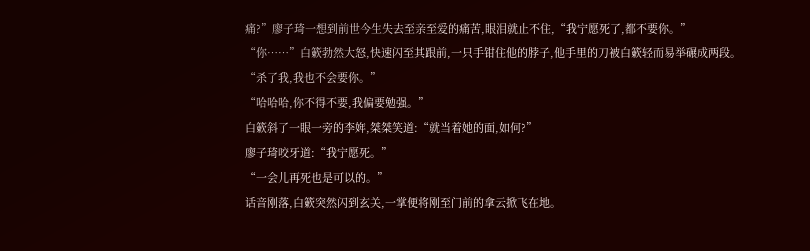痛?”廖子琦一想到前世今生失去至亲至爱的痛苦,眼泪就止不住,“我宁愿死了,都不要你。”
“你……”白簌勃然大怒,快速闪至其跟前,一只手钳住他的脖子,他手里的刀被白簌轻而易举碾成两段。
“杀了我,我也不会要你。”
“哈哈哈,你不得不要,我偏要勉强。”
白簌斜了一眼一旁的李姩,桀桀笑道:“就当着她的面,如何?”
廖子琦咬牙道:“我宁愿死。”
“一会儿再死也是可以的。”
话音刚落,白簌突然闪到玄关,一掌便将刚至门前的拿云掀飞在地。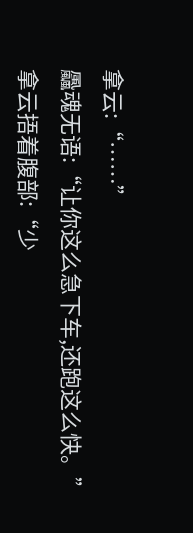拿云:“……”
飍魂无语:“让你这么急下车,还跑这么快。”
拿云捂着腹部:“少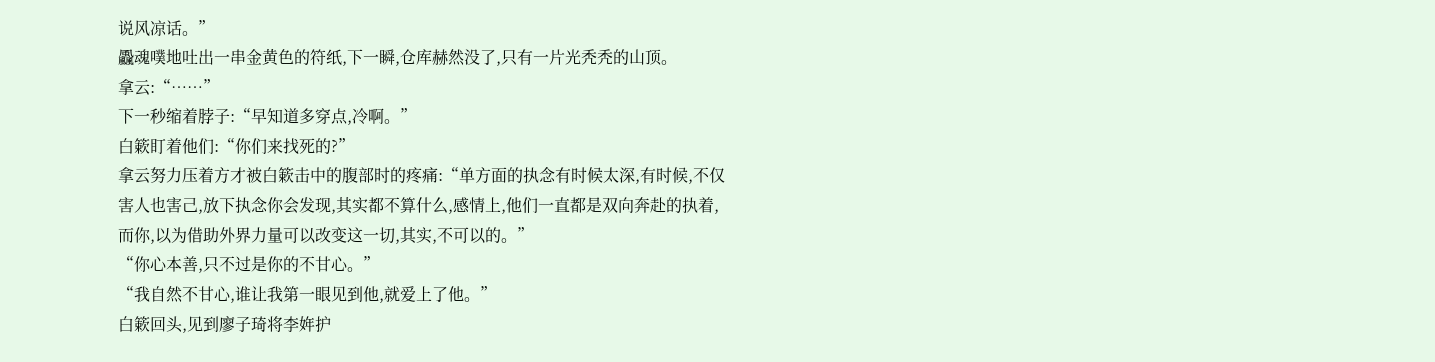说风凉话。”
飍魂噗地吐出一串金黄色的符纸,下一瞬,仓库赫然没了,只有一片光秃秃的山顶。
拿云:“……”
下一秒缩着脖子:“早知道多穿点,冷啊。”
白簌盯着他们:“你们来找死的?”
拿云努力压着方才被白簌击中的腹部时的疼痛:“单方面的执念有时候太深,有时候,不仅害人也害己,放下执念你会发现,其实都不算什么,感情上,他们一直都是双向奔赴的执着,而你,以为借助外界力量可以改变这一切,其实,不可以的。”
“你心本善,只不过是你的不甘心。”
“我自然不甘心,谁让我第一眼见到他,就爱上了他。”
白簌回头,见到廖子琦将李姩护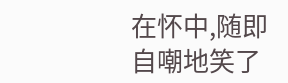在怀中,随即自嘲地笑了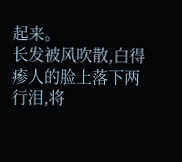起来。
长发被风吹散,白得瘆人的脸上落下两行泪,将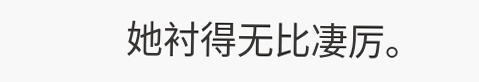她衬得无比凄厉。